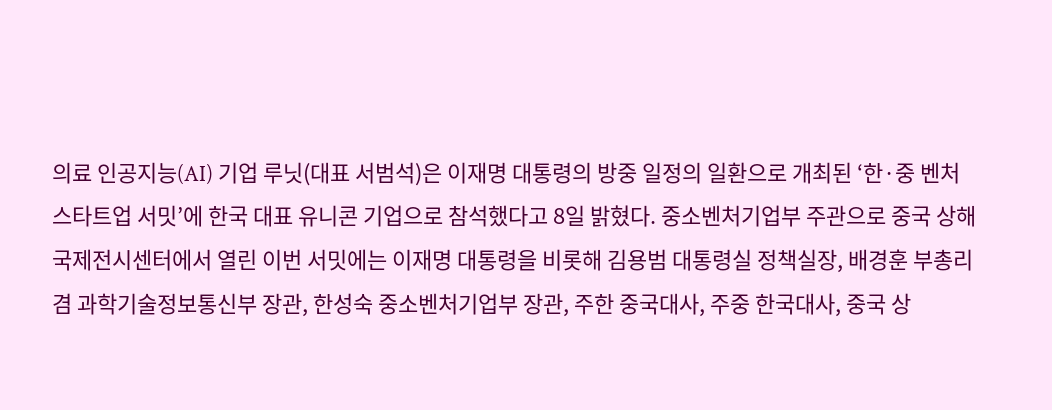의료 인공지능(AI) 기업 루닛(대표 서범석)은 이재명 대통령의 방중 일정의 일환으로 개최된 ‘한·중 벤처스타트업 서밋’에 한국 대표 유니콘 기업으로 참석했다고 8일 밝혔다. 중소벤처기업부 주관으로 중국 상해 국제전시센터에서 열린 이번 서밋에는 이재명 대통령을 비롯해 김용범 대통령실 정책실장, 배경훈 부총리 겸 과학기술정보통신부 장관, 한성숙 중소벤처기업부 장관, 주한 중국대사, 주중 한국대사, 중국 상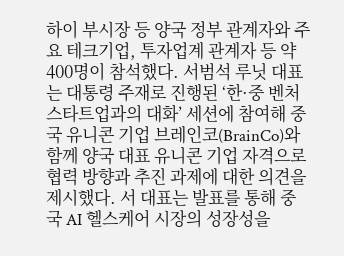하이 부시장 등 양국 정부 관계자와 주요 테크기업, 투자업계 관계자 등 약 400명이 참석했다. 서범석 루닛 대표는 대통령 주재로 진행된 ‘한·중 벤처스타트업과의 대화’ 세션에 참여해 중국 유니콘 기업 브레인코(BrainCo)와 함께 양국 대표 유니콘 기업 자격으로 협력 방향과 추진 과제에 대한 의견을 제시했다. 서 대표는 발표를 통해 중국 AI 헬스케어 시장의 성장성을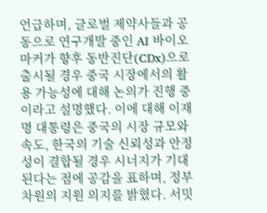언급하며, 글로벌 제약사들과 공동으로 연구개발 중인 AI 바이오마커가 향후 동반진단(CDx)으로 출시될 경우 중국 시장에서의 활용 가능성에 대해 논의가 진행 중이라고 설명했다. 이에 대해 이재명 대통령은 중국의 시장 규모와 속도, 한국의 기술 신뢰성과 안정성이 결합될 경우 시너지가 기대된다는 점에 공감을 표하며, 정부 차원의 지원 의지를 밝혔다. 서밋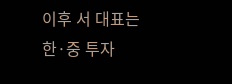이후 서 대표는 한·중 투자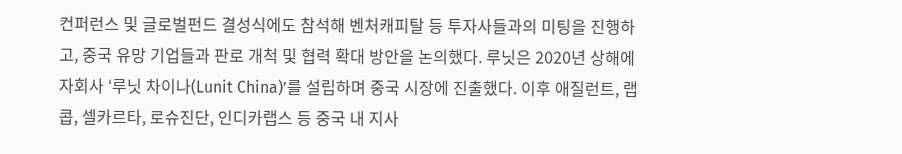컨퍼런스 및 글로벌펀드 결성식에도 참석해 벤처캐피탈 등 투자사들과의 미팅을 진행하고, 중국 유망 기업들과 판로 개척 및 협력 확대 방안을 논의했다. 루닛은 2020년 상해에 자회사 ‘루닛 차이나(Lunit China)’를 설립하며 중국 시장에 진출했다. 이후 애질런트, 랩콥, 셀카르타, 로슈진단, 인디카랩스 등 중국 내 지사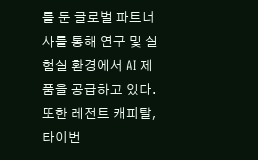를 둔 글로벌 파트너사를 통해 연구 및 실험실 환경에서 AI 제품을 공급하고 있다. 또한 레전트 캐피탈, 타이번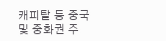캐피탈 등 중국 및 중화권 주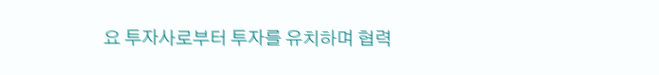요 투자사로부터 투자를 유치하며 협력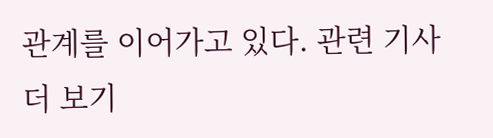관계를 이어가고 있다. 관련 기사 더 보기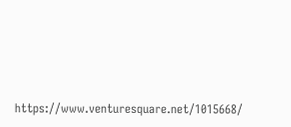https://www.venturesquare.net/1015668/